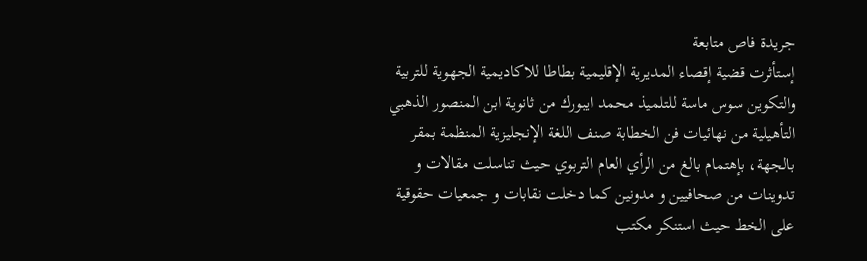جريدة فاص متابعة
إستأثرت قضية إقصاء المديرية الإقليمية بطاطا للاكاديمية الجهوية للتربية والتكوين سوس ماسة للتلميذ محمد ايبورك من ثانوية ابن المنصور الذهبي التأهيلية من نهائيات فن الخطابة صنف اللغة الإنجليزية المنظمة بمقر بالجهة، بإهتمام بالغ من الرأي العام التربوي حيث تناسلت مقالات و تدوينات من صحافيين و مدونين كما دخلت نقابات و جمعيات حقوقية على الخط حيث استنكر مكتب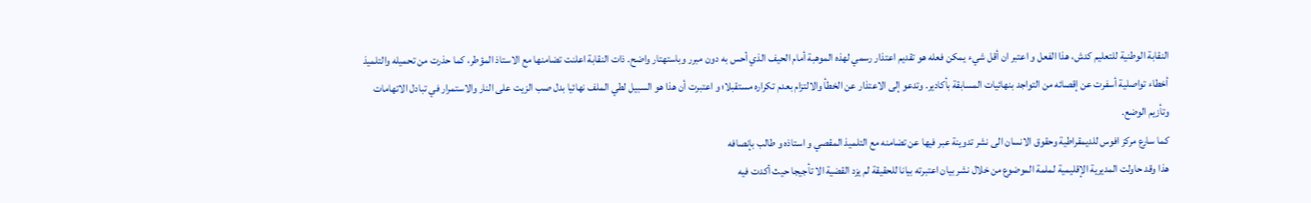النقابة الوطنية للتعليم كدش، هذا الفعل و اعتبر ان أقل شيء يمكن فعله هو تقديم اعتذار رسمي لهذه الموهبة أمام الحيف الذي أحس به دون مبرر وباستهتار واضح. ذات النقابة اعلنت تضامنها مع الاستاذ المؤطر، كما حذرت من تحميله والتلميذ أخطاء تواصلية أسفرت عن إقصائه من التواجد بنهائيات المسابقة بأكادير. وتدعو إلى الاعتذار عن الخطأ والالتزام بعدم تكراره مستقبلا؛ و اعتبرت أن هذا هو السبيل لطي الملف نهائيا بدل صب الزيت على النار والاستمرار في تبادل الاتهامات وتأزيم الوضع.
كما سارع مركز افوس للديمقراطية وحقوق الانسان الى نشر تدوينة عبر فيها عن تضامنه مع التلميذ المقصي و استاذه و طالب بإنصافه
هذا وقد حاولت المديرية الإقليمية لملمة الموضوع من خلال نشر بيان اعتبرته بيانا للحقيقة لم يزد القضية الا تأجيجا حيث أكدت فيه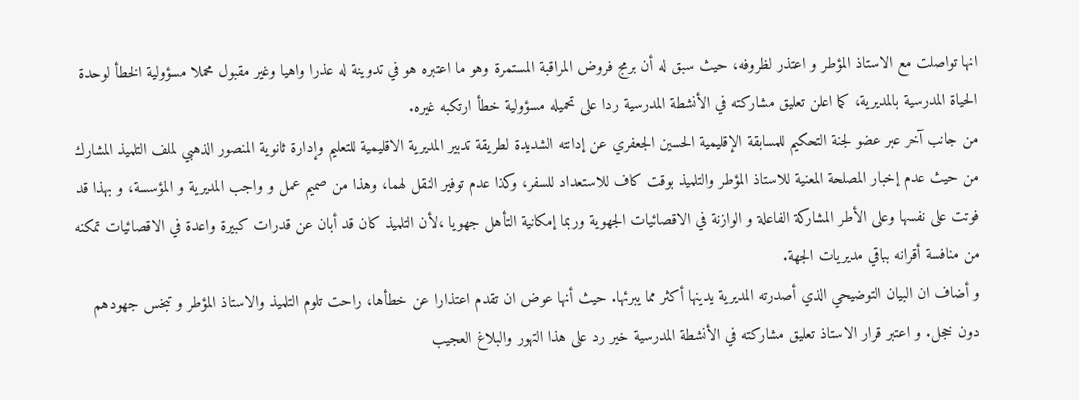انها تواصلت مع الاستاذ المؤطر و اعتذر لظروفه، حيث سبق له أن برمج فروض المراقبة المستمرة وهو ما اعتبره هو في تدوينة له عذرا واهيا وغير مقبول محملا مسؤولية الخطأ لوحدة الحياة المدرسية بالمديرية، كما اعلن تعليق مشاركته في الأنشطة المدرسية ردا على تحميله مسؤولية خطأ ارتكبه غيره.
من جانب آخر عبر عضو لجنة التحكيم للمسابقة الإقليمية الحسين الجعفري عن إدانته الشديدة لطريقة تدبير المديرية الاقليمية للتعليم وإدارة ثانوية المنصور الذهبي لملف التلميذ المشارك من حيث عدم إخبار المصلحة المعنية للاستاذ المؤطر والتلميذ بوقت كاف للاستعداد للسفر، وكذا عدم توفير النقل لهما، وهذا من صميم عمل و واجب المديرية و المؤسسة، و بهذا قد فوتت على نفسها وعلى الأطر المشاركة الفاعلة و الوازنة في الاقصائيات الجهوية وربما إمكانية التأهل جهويا ،لأن التلميذ كان قد أبان عن قدرات كبيرة واعدة في الاقصائيات تمكنه من منافسة أقرانه بباقي مديريات الجهة.
و أضاف ان البيان التوضيحي الذي أصدرته المديرية يدينها أكثر مما يبرئها. حيث أنها عوض ان تقدم اعتذارا عن خطأها، راحت تلوم التلميذ والاستاذ المؤطر و تبخس جهودهم دون خجل. و اعتبر قرار الاستاذ تعليق مشاركته في الأنشطة المدرسية خير رد على هذا التهور والبلاغ العجيب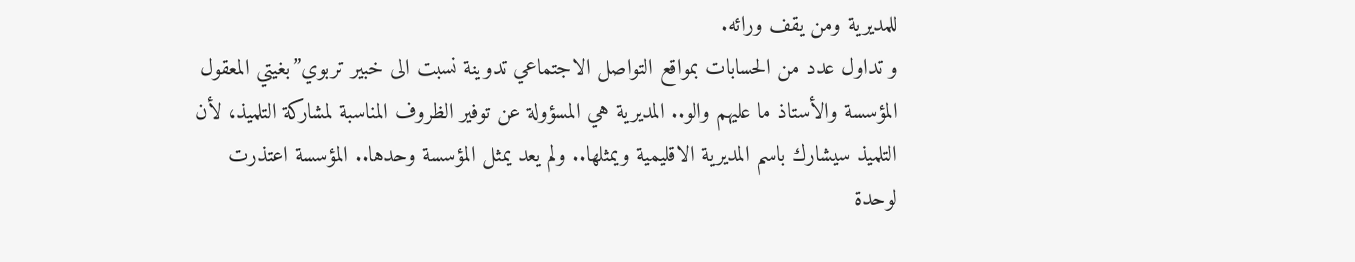للمديرية ومن يقف ورائه.
و تداول عدد من الحسابات بمواقع التواصل الاجتماعي تدوينة نسبت الى خبير تربوي”بغيتي المعقول المؤسسة والأستاذ ما عليهم والو.. المديرية هي المسؤولة عن توفير الظروف المناسبة لمشاركة التلميذ، لأن التلميذ سيشارك باسم المديرية الاقليمية ويمثلها.. ولم يعد يمثل المؤسسة وحدها.. المؤسسة اعتذرت لوحدة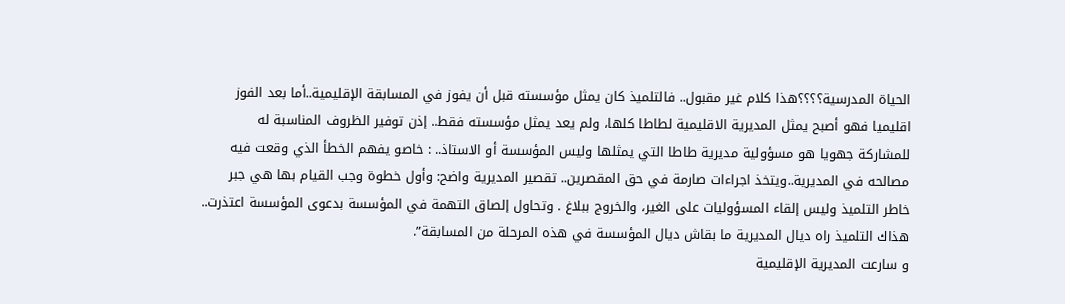الحياة المدرسية؟؟؟؟هذا كلام غير مقبول.. فالتلميذ كان يمثل مؤسسته قبل أن يفوز في المسابقة الإقليمية..أما بعد الفوز اقليميا فهو أصبح يمثل المديرية الاقليمية لطاطا كلها، ولم يعد يمثل مؤسسته فقط.. إذن توفير الظروف المناسبة له للمشاركة جهويا هو مسؤولية مديرية طاطا التي يمثلها وليس المؤسسة أو الاستاذ.. : خاصو يفهم الخطأ الذي وقعت فيه مصالحه في المديرية..ويتخذ اجراءات صارمة في حق المقصرين.. تقصير المديرية واضح: وأول خطوة وجب القيام بها هي جبر خاطر التلميذ وليس إلقاء المسؤوليات على الغير، والخروج ببلاغ . وتحاول إلصاق التهمة في المؤسسة بدعوى المؤسسة اعتذرت.. هذاك التلميذ راه ديال المديرية ما بقاش ديال المؤسسة في هذه المرحلة من المسابقة”.
و سارعت المديرية الإقليمية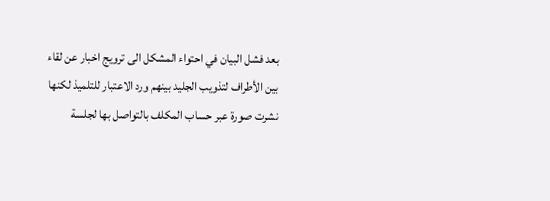بعد فشل البيان في احتواء المشكل الى ترويج اخبار عن لقاء بين الأطراف لتذويب الجليد بينهم ورد الاعتبار للتلميذ لكنها نشرت صورة عبر حساب المكلف بالتواصل بها لجلسة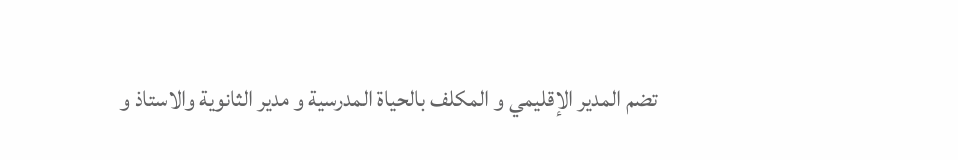تضم المدير الإقليمي و المكلف بالحياة المدرسية و مدير الثانوية والاستاذ و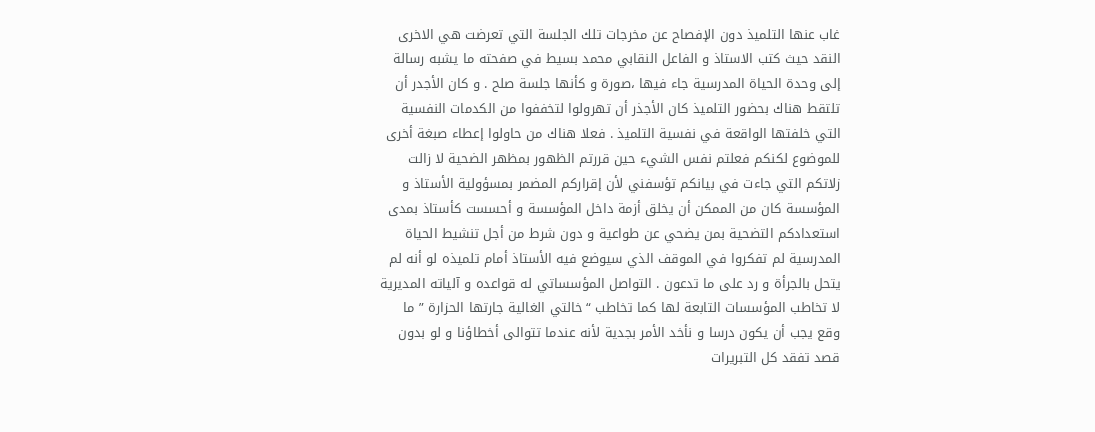غاب عنها التلميذ دون الإفصاح عن مخرجات تلك الجلسة التي تعرضت هي الاخرى النقد حيث كتب الاستاذ و الفاعل النقابي محمد بسيط في صفحته ما يشبه رسالة إلى وحدة الحياة المدرسية جاء فيها ،صورة و كأنها جلسة صلح . و كان الأجدر أن تلتقط هناك بحضور التلميذ كان الأجذر أن تهرولوا لتخففوا من الكدمات النفسية التي خلفتها الواقعة في نفسية التلميذ . فعلا هناك من حاولوا إعطاء صبغة أخرى للموضوع لكنكم فعلتم نفس الشيء حين قررتم الظهور بمظهر الضحية لا زالت زلاتكم التي جاءت في بيانكم تؤسفني لأن إقراركم المضمر بمسؤولية الأستاذ و المؤسسة كان من الممكن أن يخلق أزمة داخل المؤسسة و أحسست كأستاذ بمدى استعدادكم التضحية بمن يضحي عن طواعية و دون شرط من أجل تنشيط الحياة المدرسية لم تفكروا في الموقف الذي سيوضع فيه الأستاذ أمام تلميذه لو أنه لم يتحل بالجرأة و رد على ما تدعون . التواصل المؤسساتي له قواعده و آلياته المديرية لا تخاطب المؤسسات التابعة لها كما تخاطب “خالتي الغالية جارتها الحزارة ” ما وقع يجب أن يكون درسا و نأخد الأمر بجدية لأنه عندما تتوالى أخطاؤنا و لو بدون قصد تفقد كل التبريرات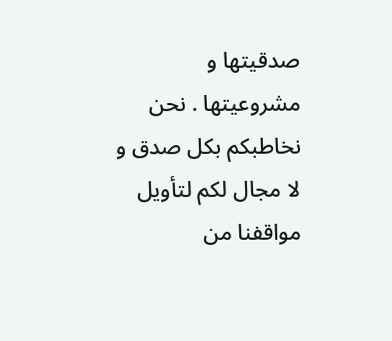صدقيتها و مشروعيتها . نحن نخاطبكم بكل صدق و لا مجال لكم لتأويل مواقفنا من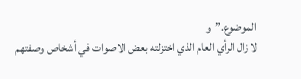الموضوع.”و
لا زال الرأي العام الذي اختزلته بعض الاصوات في أشخاص وصفتهم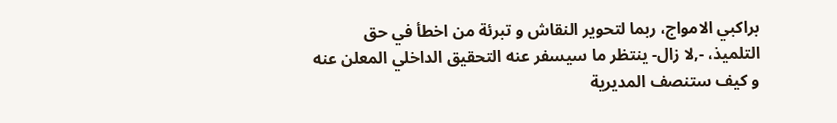براكبي الامواج، ربما لتحوير النقاش و تبرئة من اخطأ في حق التلميذ، -,لا زال- ينتظر ما سيسفر عنه التحقيق الداخلي المعلن عنه و كيف ستنصف المديرية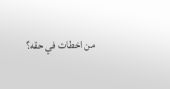من اخطات في حقه؟